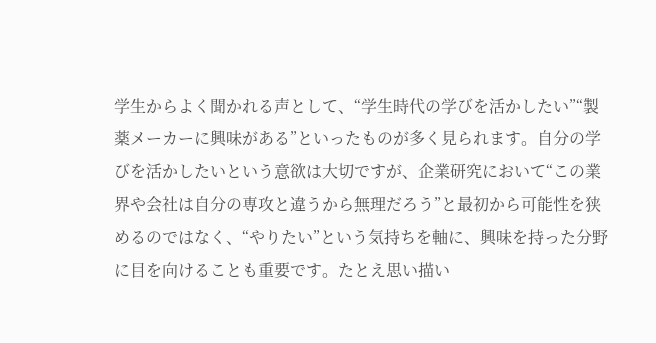学生からよく聞かれる声として、“学生時代の学びを活かしたい”“製薬メーカーに興味がある”といったものが多く見られます。自分の学びを活かしたいという意欲は大切ですが、企業研究において“この業界や会社は自分の専攻と違うから無理だろう”と最初から可能性を狭めるのではなく、“やりたい”という気持ちを軸に、興味を持った分野に目を向けることも重要です。たとえ思い描い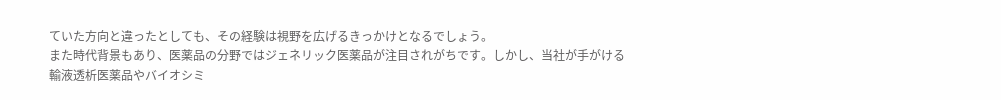ていた方向と違ったとしても、その経験は視野を広げるきっかけとなるでしょう。
また時代背景もあり、医薬品の分野ではジェネリック医薬品が注目されがちです。しかし、当社が手がける輸液透析医薬品やバイオシミ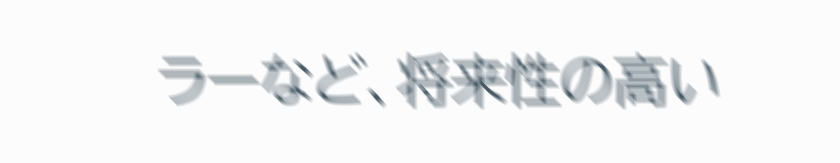ラーなど、将来性の高い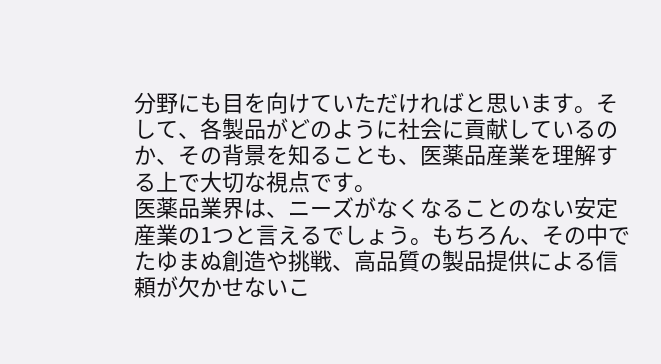分野にも目を向けていただければと思います。そして、各製品がどのように社会に貢献しているのか、その背景を知ることも、医薬品産業を理解する上で大切な視点です。
医薬品業界は、ニーズがなくなることのない安定産業の1つと言えるでしょう。もちろん、その中でたゆまぬ創造や挑戦、高品質の製品提供による信頼が欠かせないこ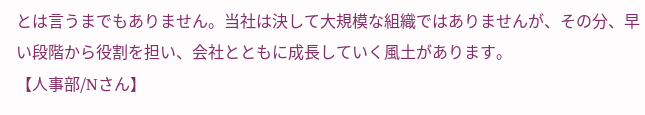とは言うまでもありません。当社は決して大規模な組織ではありませんが、その分、早い段階から役割を担い、会社とともに成長していく風土があります。
【人事部/Nさん】